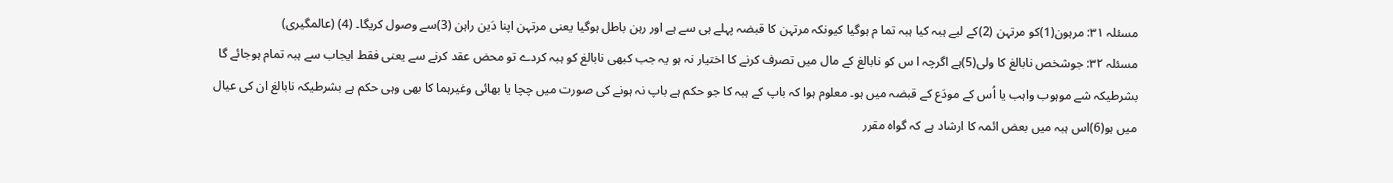مسئلہ ۳۱: مرہون(1)کو مرتہن (2)کے لیے ہبہ کیا ہبہ تما م ہوگیا کیونکہ مرتہن کا قبضہ پہلے ہی سے ہے اور رہن باطل ہوگیا یعنی مرتہن اپنا دَین راہن (3)سے وصول کریگا۔ (4) (عالمگیری)
مسئلہ ۳۲: جوشخص نابالغ کا ولی(5)ہے اگرچہ ا س کو نابالغ کے مال میں تصرف کرنے کا اختیار نہ ہو یہ جب کبھی نابالغ کو ہبہ کردے تو محض عقد کرنے سے یعنی فقط ایجاب سے ہبہ تمام ہوجائے گا بشرطیکہ شے موہوب واہب یا اُس کے مودَع کے قبضہ میں ہو۔ معلوم ہوا کہ باپ کے ہبہ کا جو حکم ہے باپ نہ ہونے کی صورت میں چچا یا بھائی وغیرہما کا بھی وہی حکم ہے بشرطیکہ نابالغ ان کی عیال میں ہو(6)اس ہبہ میں بعض ائمہ کا ارشاد ہے کہ گواہ مقرر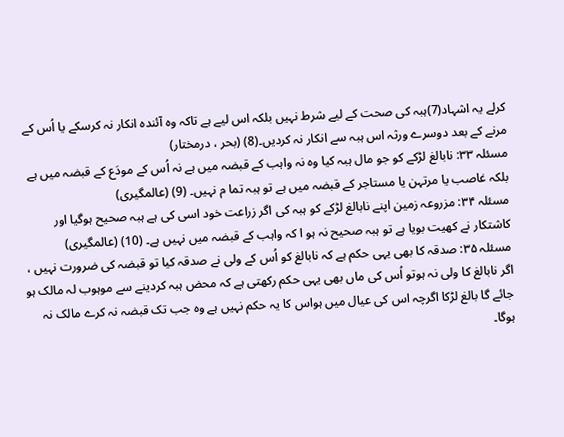کرلے یہ اشہاد(7)ہبہ کی صحت کے لیے شرط نہیں بلکہ اس لیے ہے تاکہ وہ آئندہ انکار نہ کرسکے یا اُس کے مرنے کے بعد دوسرے ورثہ اس ہبہ سے انکار نہ کردیں۔(8) (بحر ، درمختار)
مسئلہ ۳۳: نابالغ لڑکے کو جو مال ہبہ کیا وہ نہ واہب کے قبضہ میں ہے نہ اُس کے مودَع کے قبضہ میں ہے بلکہ غاصب یا مرتہن یا مستاجر کے قبضہ میں ہے تو ہبہ تما م نہیں۔ (9) (عالمگیری)
مسئلہ ۳۴: مزروعہ زمین اپنے نابالغ لڑکے کو ہبہ کی اگر زراعت خود اسی کی ہے ہبہ صحیح ہوگیا اور کاشتکار نے کھیت بویا ہے تو ہبہ صحیح نہ ہو ا کہ واہب کے قبضہ میں نہیں ہے۔ (10) (عالمگیری)
مسئلہ ۳۵: صدقہ کا بھی یہی حکم ہے کہ نابالغ کو اُس کے ولی نے صدقہ کیا تو قبضہ کی ضرورت نہیں ، اگر نابالغ کا ولی نہ ہوتو اُس کی ماں بھی یہی حکم رکھتی ہے کہ محض ہبہ کردینے سے موہوب لہ مالک ہو جائے گا بالغ لڑکا اگرچہ اس کی عیال میں ہواس کا یہ حکم نہیں ہے وہ جب تک قبضہ نہ کرے مالک نہ ہوگا۔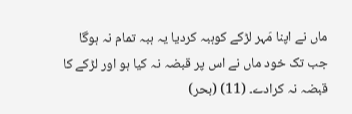ماں نے اپنا مَہر لڑکے کوہبہ کردیا یہ ہبہ تمام نہ ہوگا جب تک خود ماں نے اس پر قبضہ نہ کیا ہو اور لڑکے کا قبضہ نہ کرادے۔ (11) (بحر)